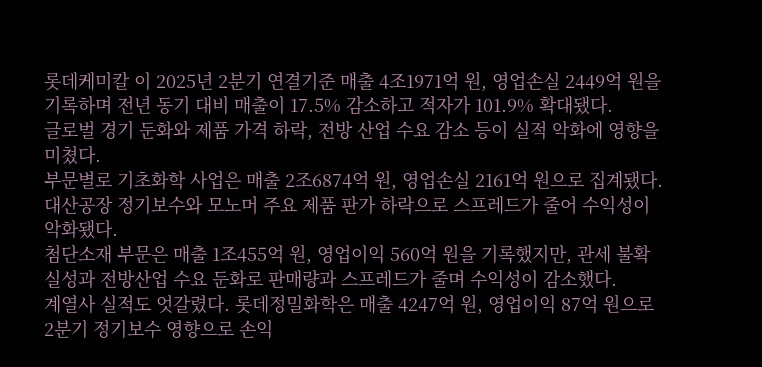롯데케미칼 이 2025년 2분기 연결기준 매출 4조1971억 원, 영업손실 2449억 원을 기록하며 전년 동기 대비 매출이 17.5% 감소하고 적자가 101.9% 확대됐다.
글로벌 경기 둔화와 제품 가격 하락, 전방 산업 수요 감소 등이 실적 악화에 영향을 미쳤다.
부문별로 기초화학 사업은 매출 2조6874억 원, 영업손실 2161억 원으로 집계됐다.
대산공장 정기보수와 모노머 주요 제품 판가 하락으로 스프레드가 줄어 수익성이 악화됐다.
첨단소재 부문은 매출 1조455억 원, 영업이익 560억 원을 기록했지만, 관세 불확실성과 전방산업 수요 둔화로 판매량과 스프레드가 줄며 수익성이 감소했다.
계열사 실적도 엇갈렸다. 롯데정밀화학은 매출 4247억 원, 영업이익 87억 원으로 2분기 정기보수 영향으로 손익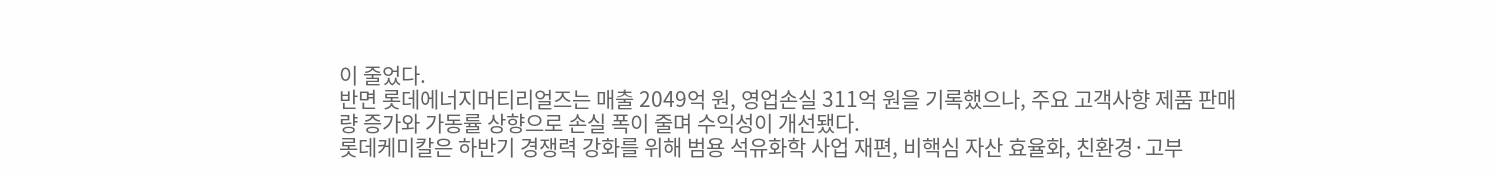이 줄었다.
반면 롯데에너지머티리얼즈는 매출 2049억 원, 영업손실 311억 원을 기록했으나, 주요 고객사향 제품 판매량 증가와 가동률 상향으로 손실 폭이 줄며 수익성이 개선됐다.
롯데케미칼은 하반기 경쟁력 강화를 위해 범용 석유화학 사업 재편, 비핵심 자산 효율화, 친환경·고부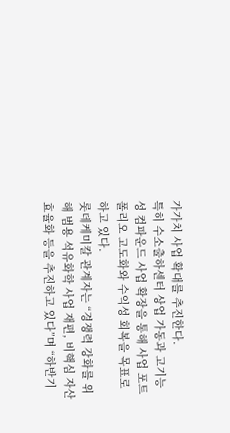가가치 사업 확대를 추진한다.
특히 수소출하센터 상업 가동과 고기능성 컴파운드 사업 확장을 통해 사업 포트폴리오 고도화와 수익성 회복을 목표로 하고 있다.
롯데케미칼 관계자는 “경쟁력 강화를 위해 범용 석유화학 사업 재편, 비핵심 자산 효율화 등을 추진하고 있다”며 “하반기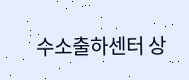수소출하센터 상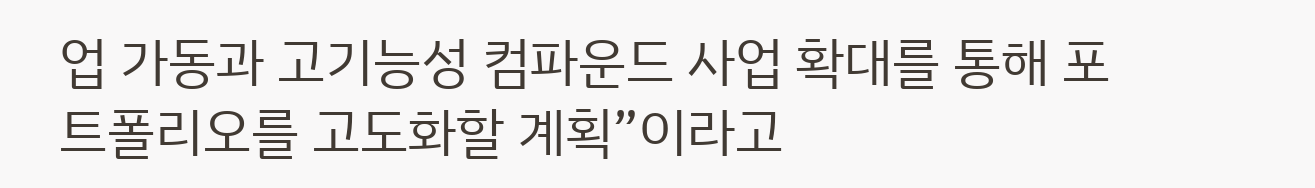업 가동과 고기능성 컴파운드 사업 확대를 통해 포트폴리오를 고도화할 계획”이라고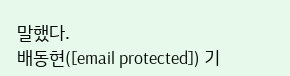말했다.
배동현([email protected]) 기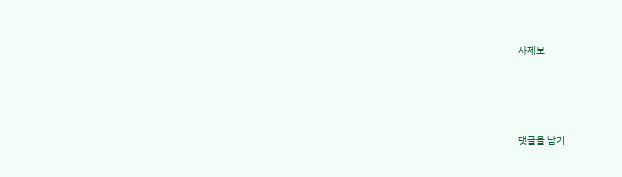사제보




댓글을 남기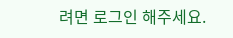려면 로그인 해주세요.